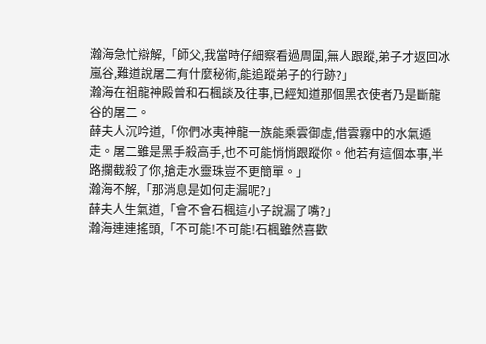瀚海急忙辯解,「師父,我當時仔細察看過周圍,無人跟蹤,弟子才返回冰嵐谷,難道說屠二有什麼秘術,能追蹤弟子的行跡?」
瀚海在祖龍神殿曾和石楓談及往事,已經知道那個黑衣使者乃是斷龍谷的屠二。
薛夫人沉吟道,「你們冰夷神龍一族能乘雲御虛,借雲霧中的水氣遁走。屠二雖是黑手殺高手,也不可能悄悄跟蹤你。他若有這個本事,半路攔截殺了你,搶走水靈珠豈不更簡單。」
瀚海不解,「那消息是如何走漏呢?」
薛夫人生氣道,「會不會石楓這小子說漏了嘴?」
瀚海連連搖頭,「不可能!不可能!石楓雖然喜歡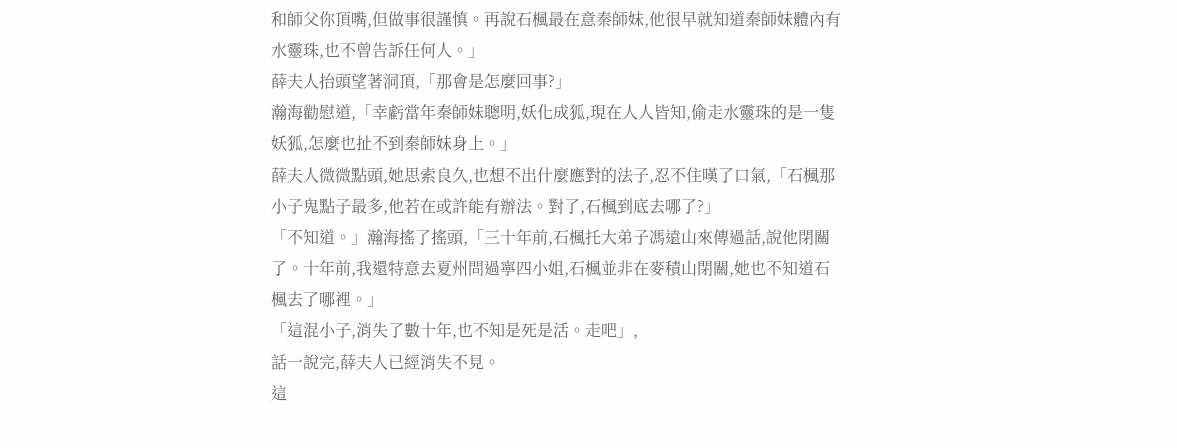和師父你頂嘴,但做事很謹慎。再說石楓最在意秦師妹,他很早就知道秦師妹體內有水靈珠,也不曾告訴任何人。」
薛夫人抬頭望著洞頂,「那會是怎麼回事?」
瀚海勸慰道,「幸虧當年秦師妹聰明,妖化成狐,現在人人皆知,偷走水靈珠的是一隻妖狐,怎麼也扯不到秦師妹身上。」
薛夫人微微點頭,她思索良久,也想不出什麼應對的法子,忍不住嘆了口氣,「石楓那小子鬼點子最多,他若在或許能有辦法。對了,石楓到底去哪了?」
「不知道。」瀚海搖了搖頭,「三十年前,石楓托大弟子馮遠山來傳過話,說他閉關了。十年前,我還特意去夏州問過寧四小姐,石楓並非在麥積山閉關,她也不知道石楓去了哪裡。」
「這混小子,消失了數十年,也不知是死是活。走吧」,
話一說完,薛夫人已經消失不見。
這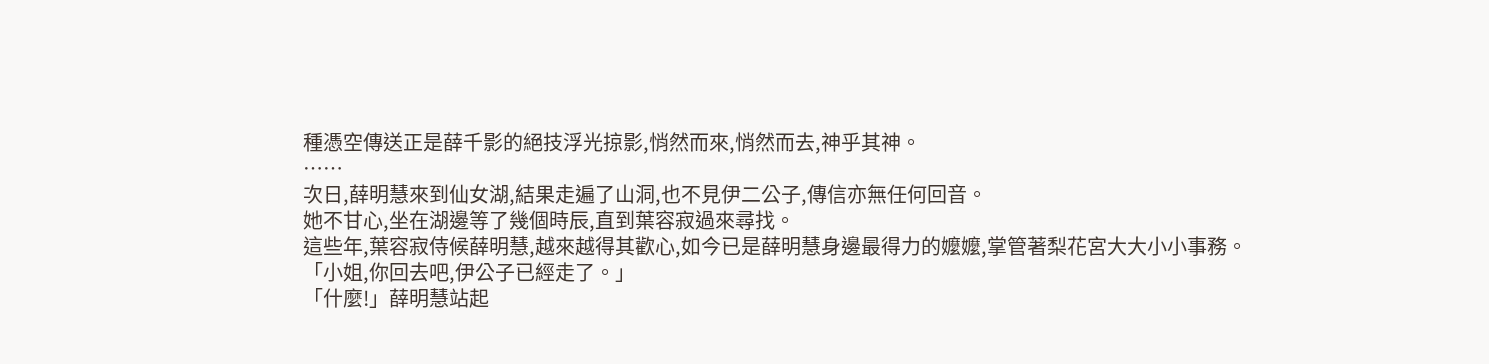種憑空傳送正是薛千影的絕技浮光掠影,悄然而來,悄然而去,神乎其神。
……
次日,薛明慧來到仙女湖,結果走遍了山洞,也不見伊二公子,傳信亦無任何回音。
她不甘心,坐在湖邊等了幾個時辰,直到葉容寂過來尋找。
這些年,葉容寂侍候薛明慧,越來越得其歡心,如今已是薛明慧身邊最得力的嬤嬤,掌管著梨花宮大大小小事務。
「小姐,你回去吧,伊公子已經走了。」
「什麼!」薛明慧站起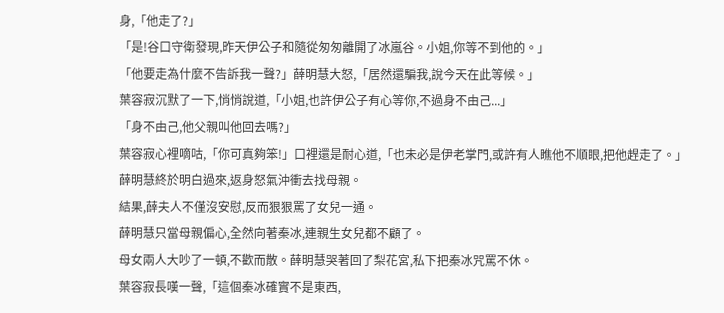身,「他走了?」
「是!谷口守衛發現,昨天伊公子和隨從匆匆離開了冰嵐谷。小姐,你等不到他的。」
「他要走為什麼不告訴我一聲?」薛明慧大怒,「居然還騙我,說今天在此等候。」
葉容寂沉默了一下,悄悄說道,「小姐,也許伊公子有心等你,不過身不由己...」
「身不由己,他父親叫他回去嗎?」
葉容寂心裡嘀咕,「你可真夠笨!」口裡還是耐心道,「也未必是伊老掌門,或許有人瞧他不順眼,把他趕走了。」
薛明慧終於明白過來,返身怒氣沖衝去找母親。
結果,薛夫人不僅沒安慰,反而狠狠罵了女兒一通。
薛明慧只當母親偏心,全然向著秦冰,連親生女兒都不顧了。
母女兩人大吵了一頓,不歡而散。薛明慧哭著回了梨花宮,私下把秦冰咒罵不休。
葉容寂長嘆一聲,「這個秦冰確實不是東西,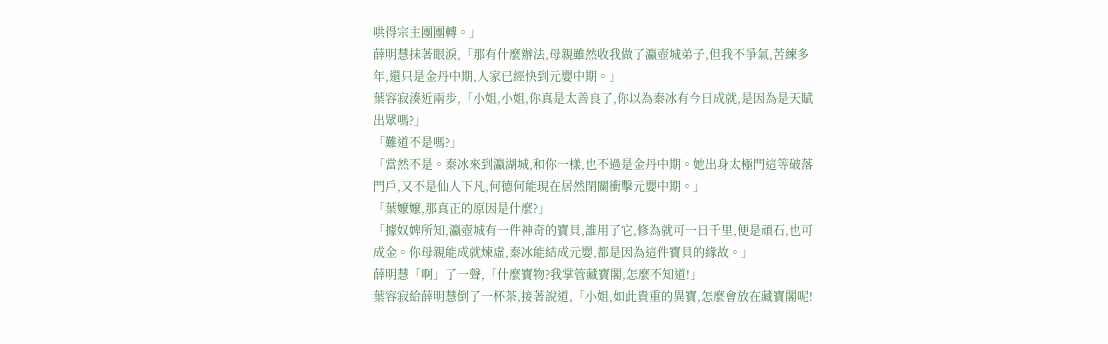哄得宗主團團轉。」
薛明慧抹著眼淚,「那有什麼辦法,母親雖然收我做了瀛壺城弟子,但我不爭氣,苦練多年,還只是金丹中期,人家已經快到元嬰中期。」
葉容寂湊近兩步,「小姐,小姐,你真是太善良了,你以為秦冰有今日成就,是因為是天賦出眾嗎?」
「難道不是嗎?」
「當然不是。秦冰來到瀛湖城,和你一樣,也不過是金丹中期。她出身太極門這等破落門戶,又不是仙人下凡,何德何能現在居然閉關衝擊元嬰中期。」
「葉嬤嬤,那真正的原因是什麼?」
「據奴婢所知,瀛壺城有一件神奇的寶貝,誰用了它,修為就可一日千里,便是頑石,也可成金。你母親能成就煉虛,秦冰能結成元嬰,都是因為這件寶貝的緣故。」
薛明慧「啊」了一聲,「什麼寶物?我掌管藏寶閣,怎麼不知道!」
葉容寂給薛明慧倒了一杯茶,接著說道,「小姐,如此貴重的異寶,怎麼會放在藏寶閣呢!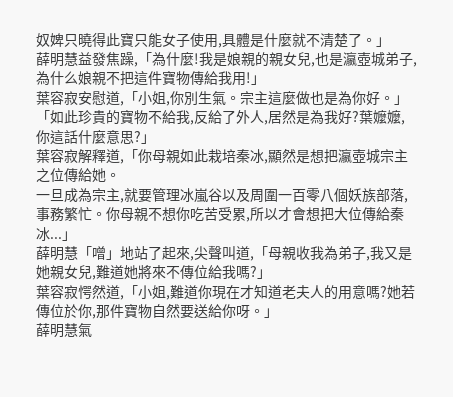奴婢只曉得此寶只能女子使用,具體是什麼就不清楚了。」
薛明慧益發焦躁,「為什麼!我是娘親的親女兒,也是瀛壺城弟子,為什么娘親不把這件寶物傳給我用!」
葉容寂安慰道,「小姐,你別生氣。宗主這麼做也是為你好。」
「如此珍貴的寶物不給我,反給了外人,居然是為我好?葉嬤嬤,你這話什麼意思?」
葉容寂解釋道,「你母親如此栽培秦冰,顯然是想把瀛壺城宗主之位傳給她。
一旦成為宗主,就要管理冰嵐谷以及周圍一百零八個妖族部落,事務繁忙。你母親不想你吃苦受累,所以才會想把大位傳給秦冰...」
薛明慧「噌」地站了起來,尖聲叫道,「母親收我為弟子,我又是她親女兒,難道她將來不傳位給我嗎?」
葉容寂愕然道,「小姐,難道你現在才知道老夫人的用意嗎?她若傳位於你,那件寶物自然要送給你呀。」
薛明慧氣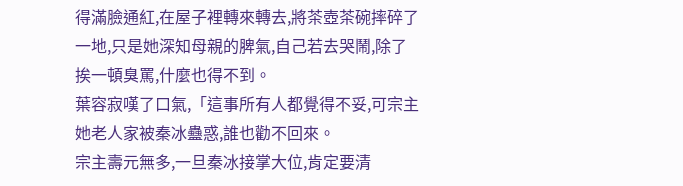得滿臉通紅,在屋子裡轉來轉去,將茶壺茶碗摔碎了一地,只是她深知母親的脾氣,自己若去哭鬧,除了挨一頓臭罵,什麼也得不到。
葉容寂嘆了口氣,「這事所有人都覺得不妥,可宗主她老人家被秦冰蠱惑,誰也勸不回來。
宗主壽元無多,一旦秦冰接掌大位,肯定要清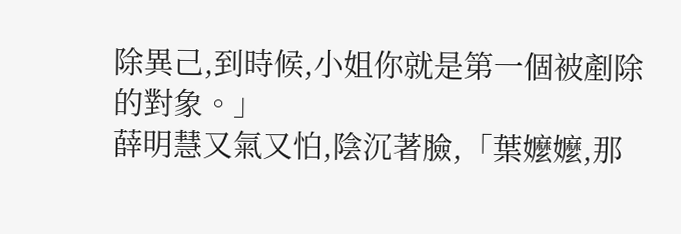除異己,到時候,小姐你就是第一個被剷除的對象。」
薛明慧又氣又怕,陰沉著臉,「葉嬤嬤,那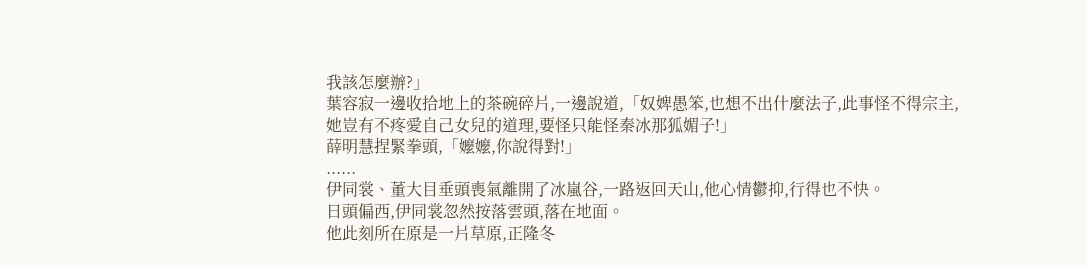我該怎麼辦?」
葉容寂一邊收拾地上的茶碗碎片,一邊說道,「奴婢愚笨,也想不出什麼法子,此事怪不得宗主,她豈有不疼愛自己女兒的道理,要怪只能怪秦冰那狐媚子!」
薛明慧捏緊拳頭,「嬤嬤,你說得對!」
......
伊同裳、董大目垂頭喪氣離開了冰嵐谷,一路返回天山,他心情鬱抑,行得也不快。
日頭偏西,伊同裳忽然按落雲頭,落在地面。
他此刻所在原是一片草原,正隆冬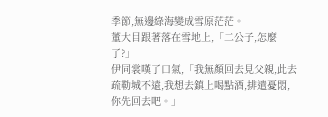季節,無邊綠海變成雪原茫茫。
董大目跟著落在雪地上,「二公子,怎麼了?」
伊同裳嘆了口氣,「我無顏回去見父親,此去疏勒城不遠,我想去鎮上喝點酒,排遣憂悶,你先回去吧。」